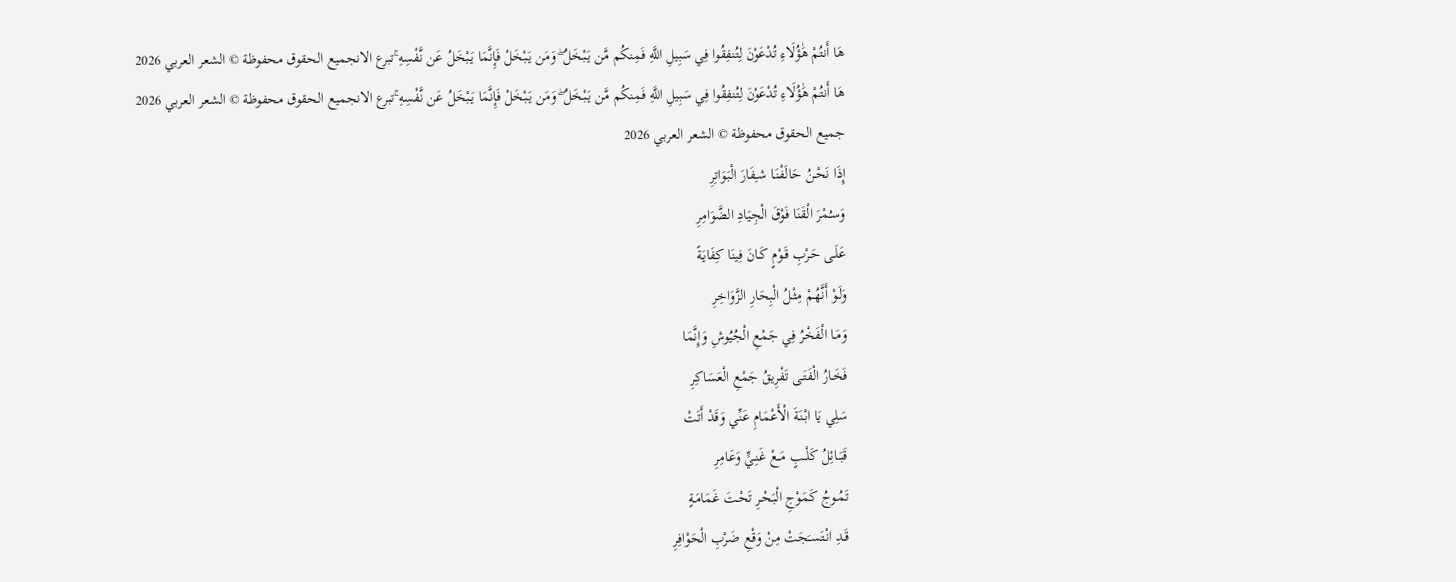هَا أَنتُمْ هَٰؤُلَاءِ تُدْعَوْنَ لِتُنفِقُوا فِي سَبِيلِ اللَّهِ فَمِنكُم مَّن يَبْخَلُ ۖ وَمَن يَبْخَلْ فَإِنَّمَا يَبْخَلُ عَن نَّفْسِهِ ۚتبرع الانجميع الحقوق محفوظة © الشعر العربي 2026
هَا أَنتُمْ هَٰؤُلَاءِ تُدْعَوْنَ لِتُنفِقُوا فِي سَبِيلِ اللَّهِ فَمِنكُم مَّن يَبْخَلُ ۖ وَمَن يَبْخَلْ فَإِنَّمَا يَبْخَلُ عَن نَّفْسِهِ ۚتبرع الانجميع الحقوق محفوظة © الشعر العربي 2026
جميع الحقوق محفوظة © الشعر العربي 2026
إِذَا نَحْـنُ حَالَفْنَـا شـِفَارَ الْبَوَاتِرِ
وَسـُمْرَ الْقَنَا فَوْقَ الْجِيَادِ الضَّوَامِرِ
عَلَـى حَـرْبِ قَـوْمٍ كَـانَ فِينَا كِفَايَةً
وَلَـوْ أَنَّهُـمْ مِثْـلُ الْبِحَارِ الزَّوَاخِرِ
وَمَـا الْفَخْرُ فِي جَمْعِ الْجُيُوشِ وَإِنَّمَا
فَخَـارُ الْفَتَـى تَفْرِيقُ جَمْعِ الْعَسَاكِرِ
سَلِي يَا ابْنَةَ الْأَعْمَامِ عَنِّي وَقَدْ أَتَتْ
قَبَــائِلُ كَلْــبٍ مَــعْ غَنِـيٍّ وَعَـامِرِ
تَمُـوجُ كَمَـوْجِ الْبَحْـرِ تَحْـتَ غَمَامَـةٍ
قَـدِ انْتَسـَجَتْ مِنْ وَقْعِ ضَرْبِ الْحَوْافِرِ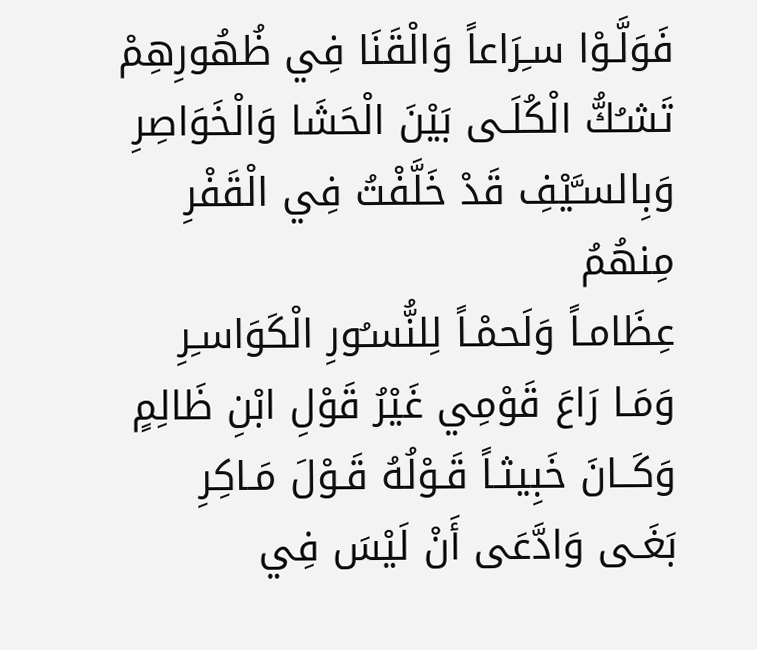فَوَلَّـوْا سـِرَاعاً وَالْقَنَا فِي ظُهُورِهِمْ
تَشـُكُّ الْكُلَـى بَيْنَ الْحَشَا وَالْخَوَاصِرِ
وَبِالسـَّيْفِ قَدْ خَلَّفْتُ فِي الْقَفْرِ مِنهُمُ
عِظَامـاً وَلَحمْـاً لِلنُّسـُورِ الْكَوَاسـِرِ
وَمَـا رَاعَ قَوْمِي غَيْرُ قَوْلِ ابْنِ ظَالِمٍ
وَكَــانَ خَبِيثـاً قَـوْلُهُ قَـوْلَ مَـاكِرِ
بَغَـى وَادَّعَى أَنْ لَيْسَ فِي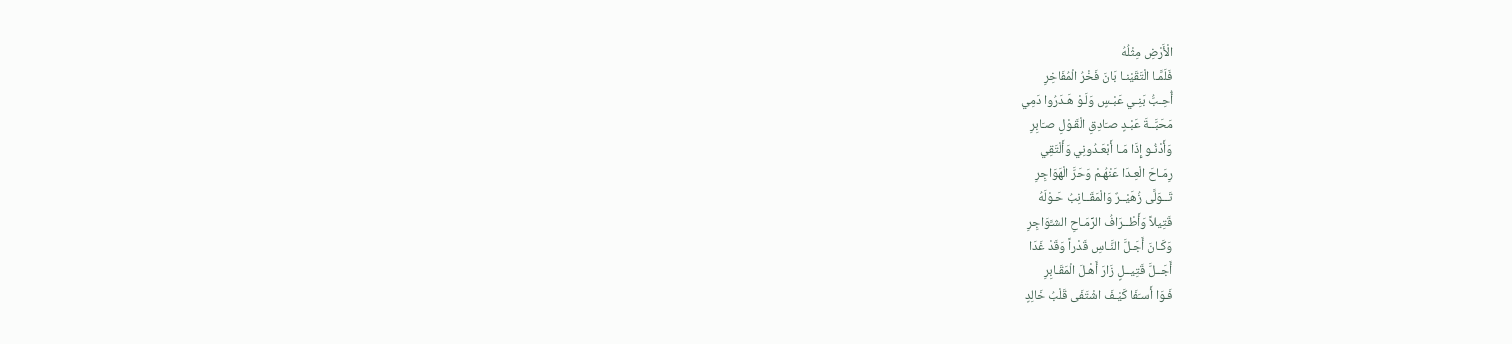الْأَرْضِ مِثْلُهُ
فَلَمَّـا الْتَقَيْنـا بَانَ فَخْرُ الْمُفَاخِرِ
أُحِـبُّ بَنِـي عَبْـسٍ وَلَـوْ هَـدَرُوا دَمِي
مَحَبَّــةَ عَبْـدٍ صـَادِقِ الْقَـوْلِ صـَابِرِ
وَأَدْنُـو إِذَا مَـا أَبْعَـدُونِي وَأَلْتَقِي
رِمَـاحَ الْعِـدَا عَنْهُـمْ وَحَرَّ الْهَوَاجِرِ
تَــوَلَّى زُهَيْــرٌ وَالْمَقَــانِبُ حَـوْلَهُ
قَتِيلاً وَأَطْــرَافُ الرِّمَـاحِ الشـَّوَاجِرِ
وَكَـانَ أَجَـلَّ النَّـاسِ قَدْراً وَقَدْ غَدَا
أَجَــلَّ قَتِيــلٍ زَارَ أَهْـلَ الْمَقَـابِرِ
فَـوَا أَسـَفَا كَيْـفَ اشْتَفَى قَلْبُ خَالِدٍ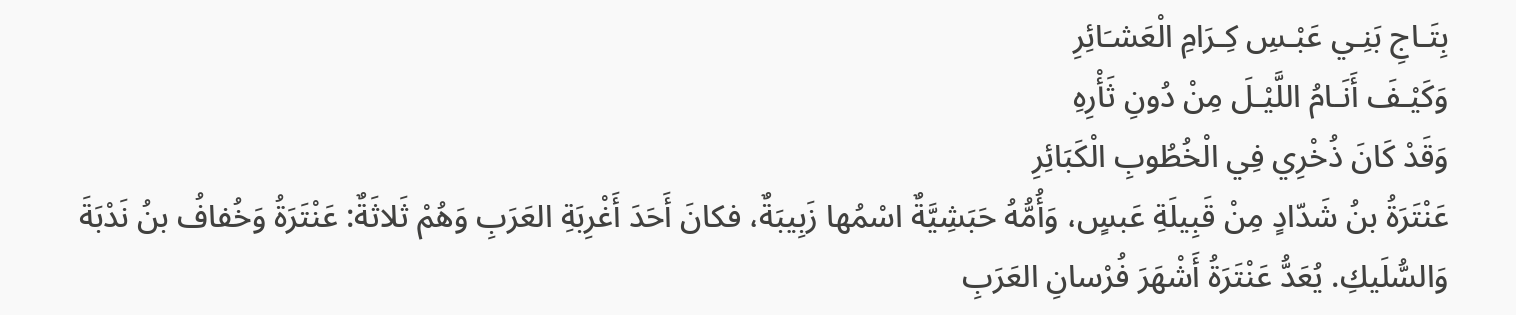بِتَـاجِ بَنِـي عَبْـسِ كِـرَامِ الْعَشـَائِرِ
وَكَيْـفَ أَنَـامُ اللَّيْـلَ مِنْ دُونِ ثَأْرِهِ
وَقَدْ كَانَ ذُخْرِي فِي الْخُطُوبِ الْكَبَائِرِ
عَنْتَرَةُ بنُ شَدّادٍ مِنْ قَبِيلَةِ عَبسٍ، وَأُمُّهُ حَبَشِيَّةٌ اسْمُها زَبِيبَةٌ، فكانَ أَحَدَ أَغْرِبَةِ العَرَبِ وَهُمْ ثَلاثَةٌ: عَنْتَرَةُ وَخُفافُ بنُ نَدْبَةَ وَالسُّلَيكِ. يُعَدُّ عَنْتَرَةُ أَشْهَرَ فُرْسانِ العَرَبِ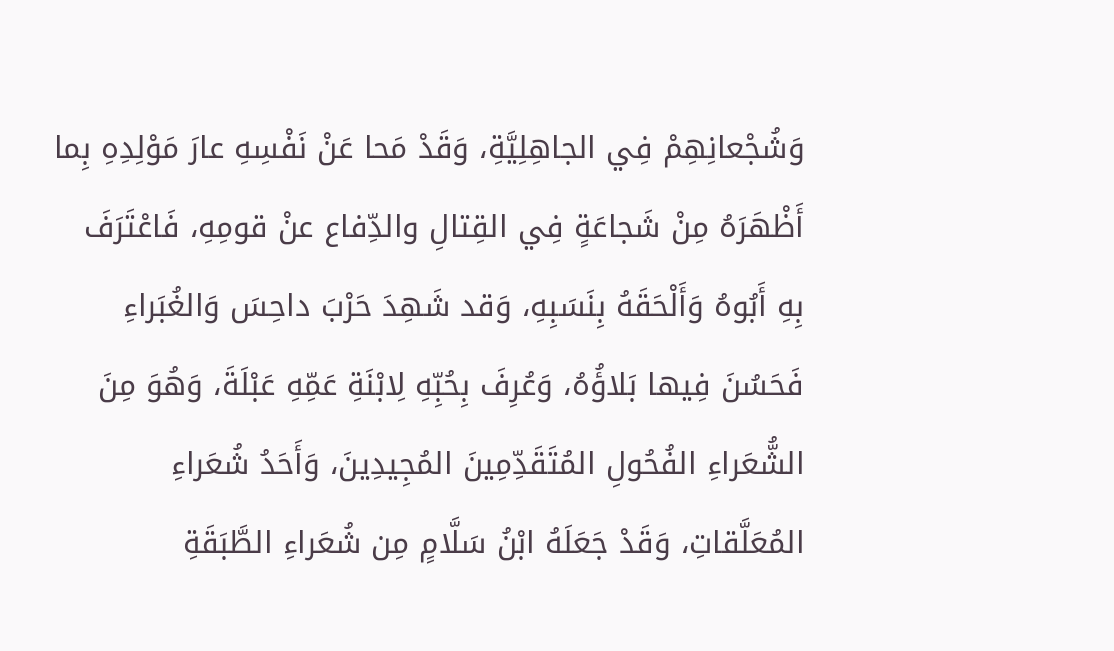وَشُجْعانِهِمْ فِي الجاهِلِيَّةِ، وَقَدْ مَحا عَنْ نَفْسِهِ عارَ مَوْلِدِهِ بِما أَظْهَرَهُ مِنْ شَجاعَةٍ فِي القِتالِ والدِّفاع عنْ قومِهِ، فَاعْتَرَفَ بِهِ أَبُوهُ وَأَلْحَقَهُ بِنَسَبِهِ، وَقد شَهِدَ حَرْبَ داحِسَ وَالغُبَراءِ فَحَسُنَ فِيها بَلاؤُهُ، وَعُرِفَ بِحُبِّهِ لِابْنَةِ عَمِّهِ عَبْلَةَ، وَهُوَ مِنَ الشُّعَراءِ الفُحُولِ المُتَقَدِّمِينَ المُجِيدِينَ، وَأَحَدُ شُعَراءِ المُعَلَّقاتِ، وَقَدْ جَعَلَهُ ابْنُ سَلَّامٍ مِن شُعَراءِ الطَّبَقَةِ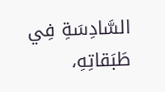السَّادِسَةِ فِي طَبَقاتِهِ،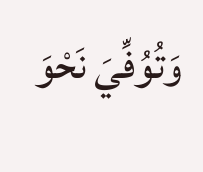وَتُوُفِّيَ نَحْوَ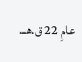عامِ 22 ق.هــ.